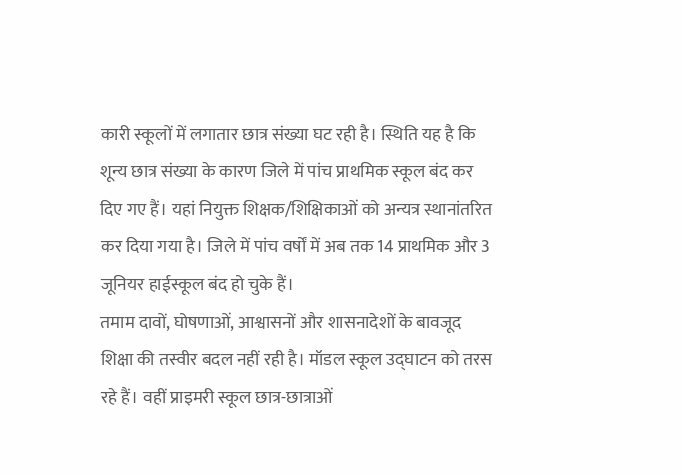कारी स्कूलों में लगातार छात्र संख्या घट रही है। स्थिति यह है कि शून्य छात्र संख्या के कारण जिले में पांच प्राथमिक स्कूल बंद कर दिए गए हैं। यहां नियुक्त शिक्षक/शिक्षिकाओं को अन्यत्र स्थानांतरित कर दिया गया है। जिले में पांच वर्षों में अब तक 14 प्राथमिक और 3 जूनियर हाईस्कूल बंद हो चुके हैं।
तमाम दावों, घोषणाओं, आश्वासनों और शासनादेशों के बावजूद शिक्षा की तस्वीर बदल नहीं रही है। मॉडल स्कूल उद्घाटन को तरस रहे हैं। वहीं प्राइमरी स्कूल छात्र-छात्राओं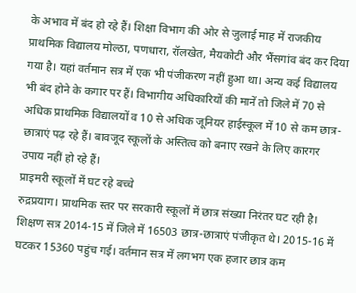के अभाव में बंद हो रहे हैं। शिक्षा विभाग की ओर से जुलाई माह में राजकीय प्राथमिक विद्यालय मोल्ठा, पणधारा, रॉलखेत, मैयकोटी और भैंसगांव बंद कर दिया गया है। यहां वर्तमान सत्र में एक भी पंजीकरण नहीं हुआ था। अन्य कई विद्यालय भी बंद होने के कगार पर हैं। विभागीय अधिकारियों की मानें तो जिले में 70 से अधिक प्राथमिक विद्यालयों व 10 से अधिक जूनियर हाईस्कूल में 10 से कम छात्र-छात्राएं पढ़ रहे हैं। बावजूद स्कूलों के अस्तित्व को बनाए रखने के लिए कारगर उपाय नहीं हो रहे हैं।
प्राइमरी स्कूलों में घट रहे बच्चे
रुद्रप्रयाग। प्राथमिक स्तर पर सरकारी स्कूलों में छात्र संख्या निरंतर घट रही है। शिक्षण सत्र 2014-15 में जिले में 16503 छात्र-छात्राएं पंजीकृत थे। 2015-16 में घटकर 15360 पहुंच गई। वर्तमान सत्र में लगभग एक हजार छात्र कम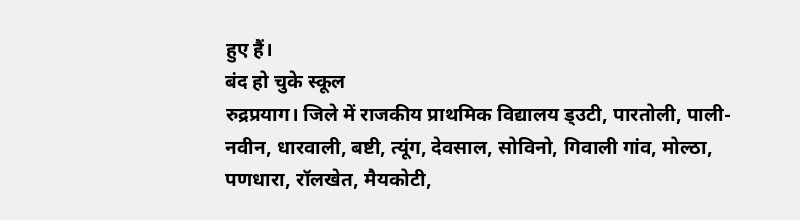हुए हैं।
बंद हो चुके स्कूल
रुद्रप्रयाग। जिले में राजकीय प्राथमिक विद्यालय ड्उटी, पारतोली, पाली-नवीन, धारवाली, बष्टी, त्यूंग, देवसाल, सोविनो, गिवाली गांव, मोल्ठा, पणधारा, रॉलखेत, मैयकोटी,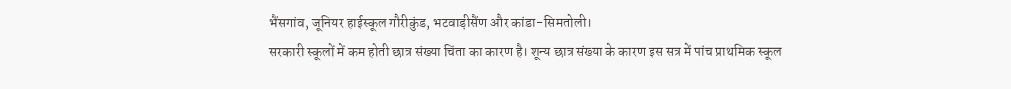भैंसगांव, जूनियर हाईस्कूल गौरीकुंड, भटवाड़ीसैंण और कांडा-सिमतोली।
सरकारी स्कूलों में कम होती छात्र संख्या चिंता का कारण है। शून्य छात्र संख्या के कारण इस सत्र में पांच प्राथमिक स्कूल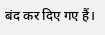बंद कर दिए गए हैं।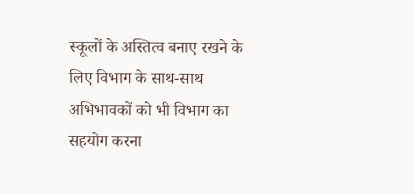स्कूलों के अस्तित्व बनाए रखने के लिए विभाग के साथ-साथ अभिभावकों को भी विभाग का सहयोग करना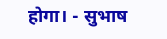होगा। - सुभाष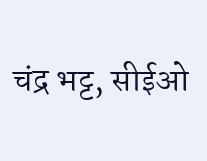चंद्र भट्ट, सीईओ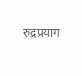रुद्रप्रयाग